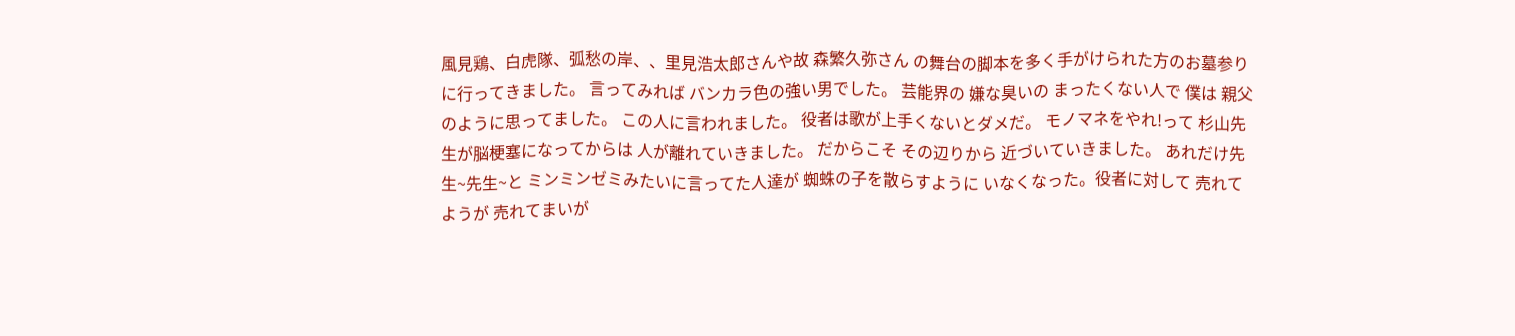風見鶏、白虎隊、弧愁の岸、、里見浩太郎さんや故 森繁久弥さん の舞台の脚本を多く手がけられた方のお墓参りに行ってきました。 言ってみれば バンカラ色の強い男でした。 芸能界の 嫌な臭いの まったくない人で 僕は 親父のように思ってました。 この人に言われました。 役者は歌が上手くないとダメだ。 モノマネをやれ!って 杉山先生が脳梗塞になってからは 人が離れていきました。 だからこそ その辺りから 近づいていきました。 あれだけ先生~先生~と ミンミンゼミみたいに言ってた人達が 蜘蛛の子を散らすように いなくなった。役者に対して 売れてようが 売れてまいが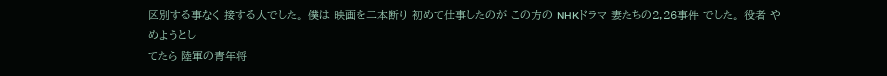区別する事なく 接する人でした。 僕は 映画を二本断り 初めて仕事したのが この方の NHKドラマ 妻たちの2,26事件 でした。 役者 やめようとし
てたら 陸軍の青年将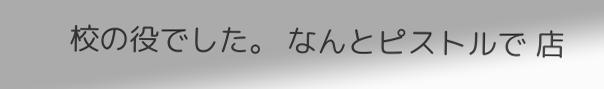校の役でした。 なんとピストルで 店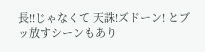長!!じゃなくて 天誅!ズドーン! とブッ放すシーンもあり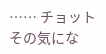…… チョット その気にな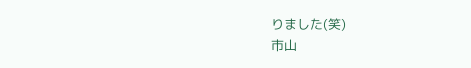りました(笑)
市山